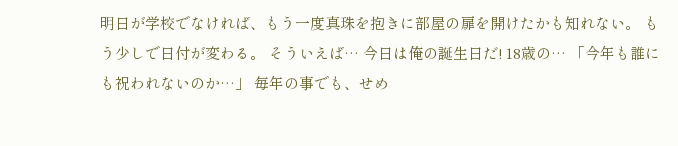明日が学校でなければ、もう一度真珠を抱きに部屋の扉を開けたかも知れない。 もう少しで日付が変わる。 そういえば… 今日は俺の誕生日だ! 18歳の… 「今年も誰にも祝われないのか…」 毎年の事でも、せめ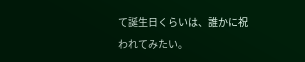て誕生日くらいは、誰かに祝われてみたい。